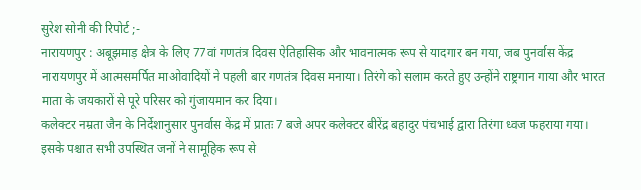सुरेश सोनी की रिपोर्ट ;-
नारायणपुर : अबूझमाड़ क्षेत्र के लिए 77वां गणतंत्र दिवस ऐतिहासिक और भावनात्मक रूप से यादगार बन गया, जब पुनर्वास केंद्र नारायणपुर में आत्मसमर्पित माओवादियों ने पहली बार गणतंत्र दिवस मनाया। तिरंगे को सलाम करते हुए उन्होंने राष्ट्रगान गाया और भारत माता के जयकारों से पूरे परिसर को गुंजायमान कर दिया।
कलेक्टर नम्रता जैन के निर्देशानुसार पुनर्वास केंद्र में प्रातः 7 बजे अपर कलेक्टर बीरेंद्र बहादुर पंचभाई द्वारा तिरंगा ध्वज फहराया गया। इसके पश्चात सभी उपस्थित जनों ने सामूहिक रूप से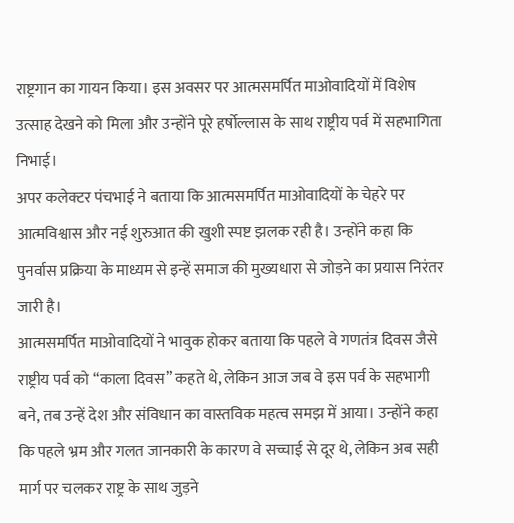राष्ट्रगान का गायन किया। इस अवसर पर आत्मसमर्पित माओवादियों में विशेष उत्साह देखने को मिला और उन्होंने पूरे हर्षोल्लास के साथ राष्ट्रीय पर्व में सहभागिता निभाई।
अपर कलेक्टर पंचभाई ने बताया कि आत्मसमर्पित माओवादियों के चेहरे पर आत्मविश्वास और नई शुरुआत की खुशी स्पष्ट झलक रही है। उन्होंने कहा कि पुनर्वास प्रक्रिया के माध्यम से इन्हें समाज की मुख्यधारा से जोड़ने का प्रयास निरंतर जारी है।
आत्मसमर्पित माओवादियों ने भावुक होकर बताया कि पहले वे गणतंत्र दिवस जैसे राष्ट्रीय पर्व को “काला दिवस” कहते थे, लेकिन आज जब वे इस पर्व के सहभागी बने, तब उन्हें देश और संविधान का वास्तविक महत्व समझ में आया। उन्होंने कहा कि पहले भ्रम और गलत जानकारी के कारण वे सच्चाई से दूर थे, लेकिन अब सही मार्ग पर चलकर राष्ट्र के साथ जुड़ने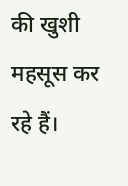की खुशी महसूस कर रहे हैं।